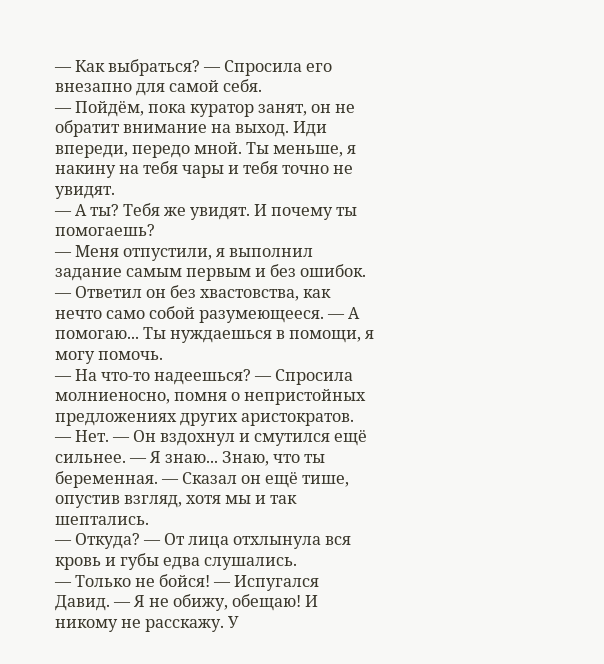— Как выбраться? — Спросила его внезапно для самой себя.
— Пойдём, пока куратор занят, он не обратит внимание на выход. Иди впереди, передо мной. Ты меньше, я накину на тебя чары и тебя точно не увидят.
— А ты? Тебя же увидят. И почему ты помогаешь?
— Меня отпустили, я выполнил задание самым первым и без ошибок. — Ответил он без хвастовства, как нечто само собой разумеющееся. — А помогаю... Ты нуждаешься в помощи, я могу помочь.
— На что-то надеешься? — Спросила молниеносно, помня о непристойных предложениях других аристократов.
— Нет. — Он вздохнул и смутился ещё сильнее. — Я знаю... Знаю, что ты беременная. — Сказал он ещё тише, опустив взгляд, хотя мы и так шептались.
— Откуда? — От лица отхлынула вся кровь и губы едва слушались.
— Только не бойся! — Испугался Давид. — Я не обижу, обещаю! И никому не расскажу. У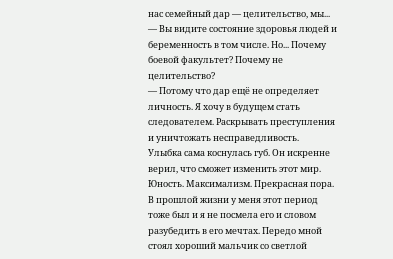нас семейный дар — целительство, мы...
— Вы видите состояние здоровья людей и беременность в том числе. Но... Почему боевой факультет? Почему не целительство?
— Потому что дар ещё не определяет личность. Я хочу в будущем стать следователем. Раскрывать преступления и уничтожать несправедливость.
Улыбка сама коснулась губ. Он искренне верил, что сможет изменить этот мир. Юность. Максимализм. Прекрасная пора. В прошлой жизни у меня этот период тоже был и я не посмела его и словом разубедить в его мечтах. Передо мной стоял хороший мальчик со светлой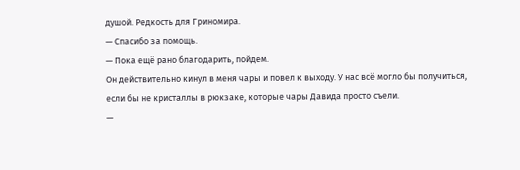душой. Редкость для Гриномира.
— Спасибо за помощь.
— Пока ещё рано благодарить, пойдем.
Он действительно кинул в меня чары и повел к выходу. У нас всё могло бы получиться, если бы не кристаллы в рюкзаке, которые чары Давида просто съели.
—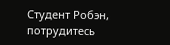Студент Робэн, потрудитесь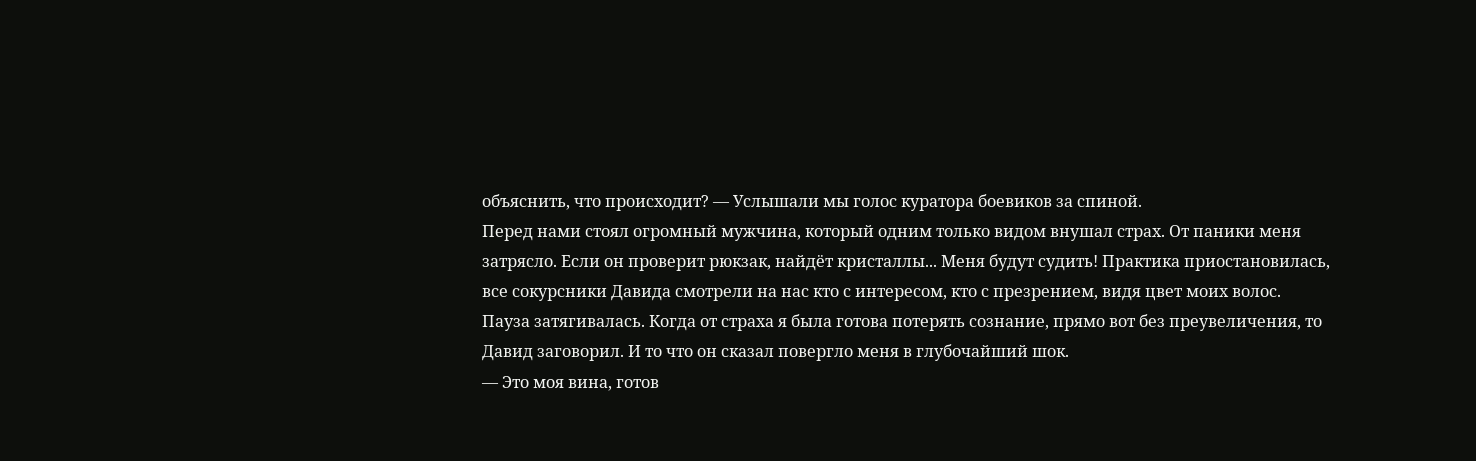объяснить, что происходит? — Услышали мы голос куратора боевиков за спиной.
Перед нами стоял огромный мужчина, который одним только видом внушал страх. От паники меня затрясло. Если он проверит рюкзак, найдёт кристаллы... Меня будут судить! Практика приостановилась, все сокурсники Давида смотрели на нас кто с интересом, кто с презрением, видя цвет моих волос.
Пауза затягивалась. Когда от страха я была готова потерять сознание, прямо вот без преувеличения, то Давид заговорил. И то что он сказал повергло меня в глубочайший шок.
— Это моя вина, готов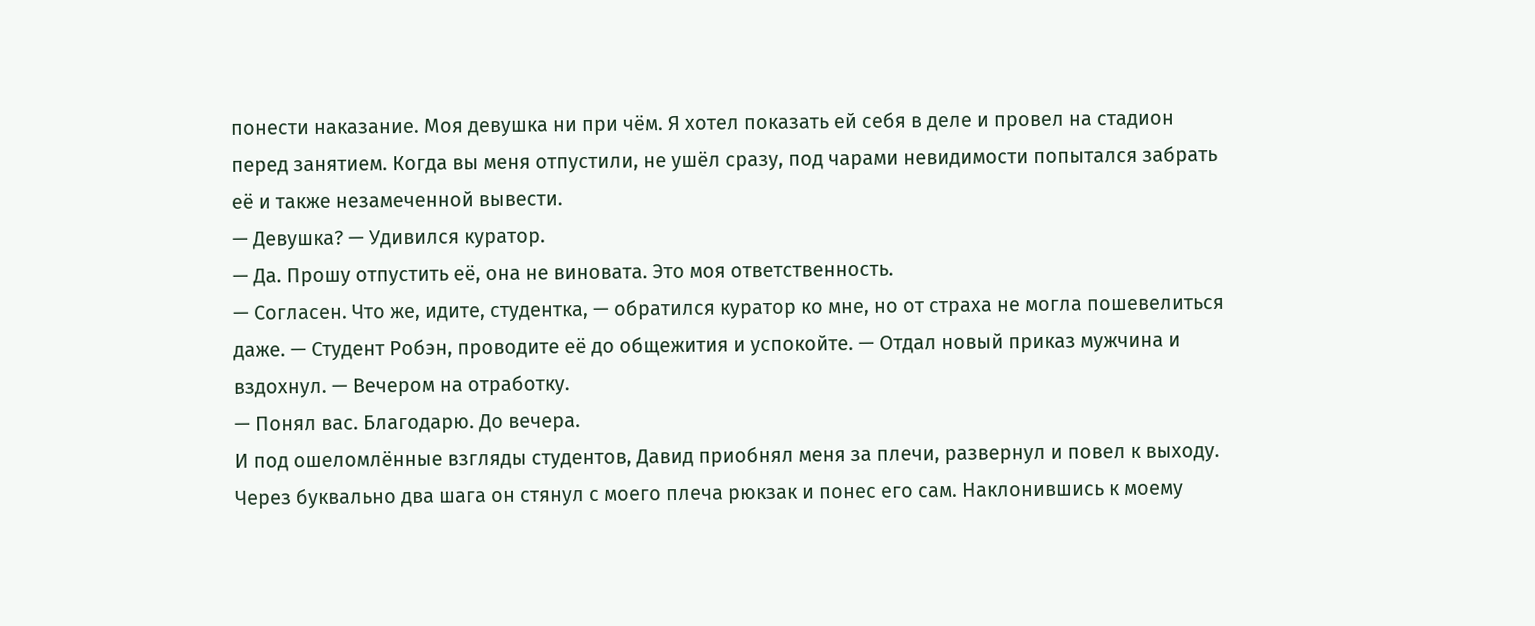понести наказание. Моя девушка ни при чём. Я хотел показать ей себя в деле и провел на стадион перед занятием. Когда вы меня отпустили, не ушёл сразу, под чарами невидимости попытался забрать её и также незамеченной вывести.
— Девушка? — Удивился куратор.
— Да. Прошу отпустить её, она не виновата. Это моя ответственность.
— Согласен. Что же, идите, студентка, — обратился куратор ко мне, но от страха не могла пошевелиться даже. — Студент Робэн, проводите её до общежития и успокойте. — Отдал новый приказ мужчина и вздохнул. — Вечером на отработку.
— Понял вас. Благодарю. До вечера.
И под ошеломлённые взгляды студентов, Давид приобнял меня за плечи, развернул и повел к выходу. Через буквально два шага он стянул с моего плеча рюкзак и понес его сам. Наклонившись к моему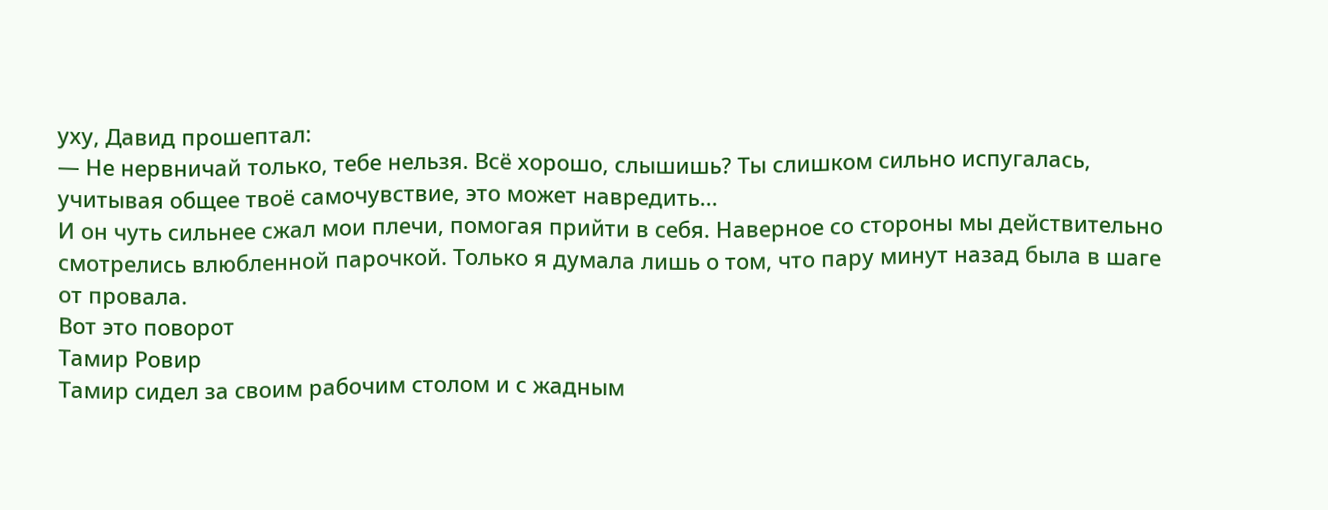уху, Давид прошептал:
— Не нервничай только, тебе нельзя. Всё хорошо, слышишь? Ты слишком сильно испугалась, учитывая общее твоё самочувствие, это может навредить...
И он чуть сильнее сжал мои плечи, помогая прийти в себя. Наверное со стороны мы действительно смотрелись влюбленной парочкой. Только я думала лишь о том, что пару минут назад была в шаге от провала.
Вот это поворот
Тамир Ровир
Тамир сидел за своим рабочим столом и с жадным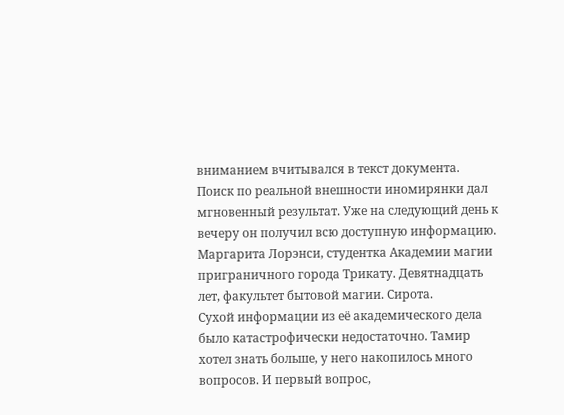вниманием вчитывался в текст документа. Поиск по реальной внешности иномирянки дал мгновенный результат. Уже на следующий день к вечеру он получил всю доступную информацию.
Маргарита Лорэнси, студентка Академии магии приграничного города Трикату. Девятнадцать лет, факультет бытовой магии. Сирота.
Сухой информации из её академического дела было катастрофически недостаточно. Тамир хотел знать больше, у него накопилось много вопросов. И первый вопрос,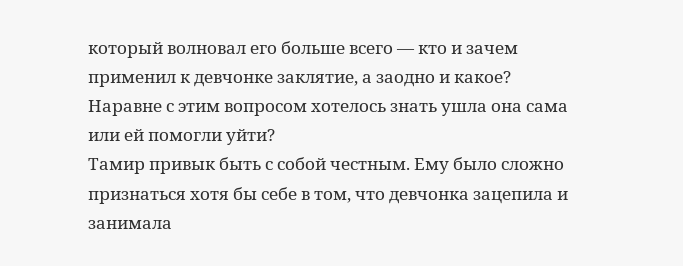который волновал его больше всего — кто и зачем применил к девчонке заклятие, а заодно и какое? Наравне с этим вопросом хотелось знать ушла она сама или ей помогли уйти?
Тамир привык быть с собой честным. Ему было сложно признаться хотя бы себе в том, что девчонка зацепила и занимала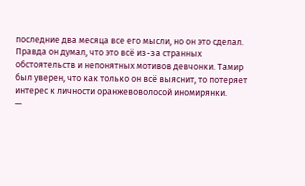последние два месяца все его мысли, но он это сделал. Правда он думал, что это всё из-за странных обстоятельств и непонятных мотивов девчонки. Тамир был уверен, что как только он всё выяснит, то потеряет интерес к личности оранжевоволосой иномирянки.
—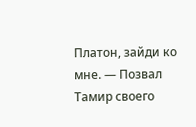Платон, зайди ко мне. — Позвал Тамир своего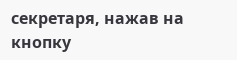секретаря, нажав на кнопку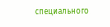специального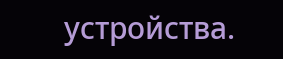устройства.